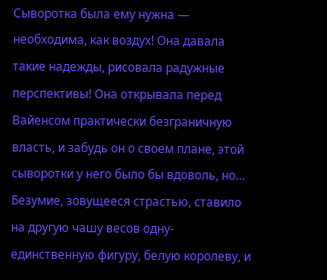Сыворотка была ему нужна — необходима, как воздух! Она давала такие надежды, рисовала радужные перспективы! Она открывала перед Вайенсом практически безграничную власть, и забудь он о своем плане, этой сыворотки у него было бы вдоволь, но…
Безумие, зовущееся страстью, ставило на другую чашу весов одну-единственную фигуру, белую королеву, и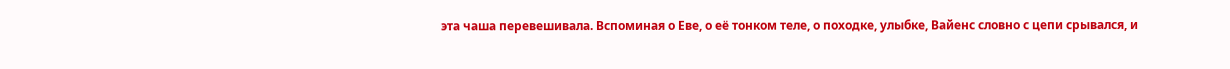эта чаша перевешивала. Вспоминая о Еве, о её тонком теле, о походке, улыбке, Вайенс словно с цепи срывался, и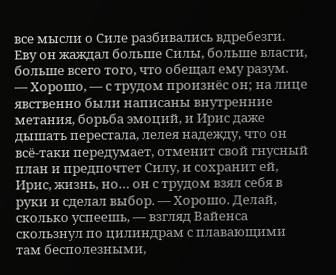все мысли о Силе разбивались вдребезги.
Еву он жаждал больше Силы, больше власти, больше всего того, что обещал ему разум.
— Хорошо, — с трудом произнёс он; на лице явственно были написаны внутренние метания, борьба эмоций, и Ирис даже дышать перестала, лелея надежду, что он всё-таки передумает, отменит свой гнусный план и предпочтет Силу, и сохранит ей, Ирис, жизнь, но… он с трудом взял себя в руки и сделал выбор. — Хорошо. Делай, сколько успеешь, — взгляд Вайенса скользнул по цилиндрам с плавающими там бесполезными,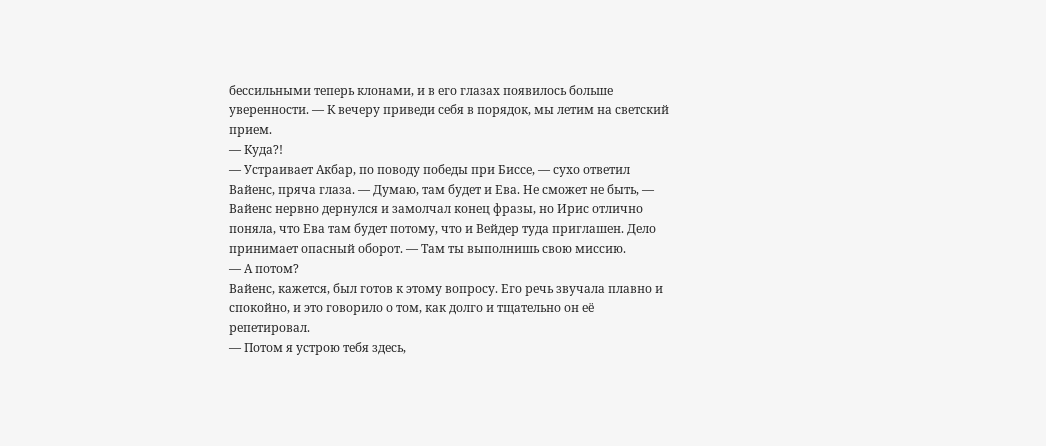бессильными теперь клонами, и в его глазах появилось больше уверенности. — К вечеру приведи себя в порядок, мы летим на светский прием.
— Куда?!
— Устраивает Акбар, по поводу победы при Биссе, — сухо ответил Вайенс, пряча глаза. — Думаю, там будет и Ева. Не сможет не быть, — Вайенс нервно дернулся и замолчал конец фразы, но Ирис отлично поняла, что Ева там будет потому, что и Вейдер туда приглашен. Дело принимает опасный оборот. — Там ты выполнишь свою миссию.
— А потом?
Вайенс, кажется, был готов к этому вопросу. Его речь звучала плавно и спокойно, и это говорило о том, как долго и тщательно он её репетировал.
— Потом я устрою тебя здесь,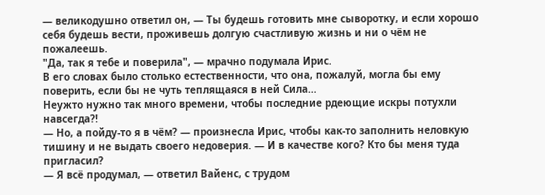— великодушно ответил он, — Ты будешь готовить мне сыворотку, и если хорошо себя будешь вести, проживешь долгую счастливую жизнь и ни о чём не пожалеешь.
"Да, так я тебе и поверила", — мрачно подумала Ирис.
В его словах было столько естественности, что она, пожалуй, могла бы ему поверить, если бы не чуть теплящаяся в ней Сила…
Неужто нужно так много времени, чтобы последние рдеющие искры потухли навсегда?!
— Но, а пойду-то я в чём? — произнесла Ирис, чтобы как-то заполнить неловкую тишину и не выдать своего недоверия. — И в качестве кого? Кто бы меня туда пригласил?
— Я всё продумал, — ответил Вайенс, с трудом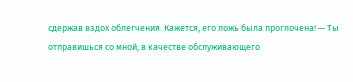сдержав вздох облегчения. Кажется, его ложь была проглочена! — Ты отправишься со мной, в качестве обслуживающего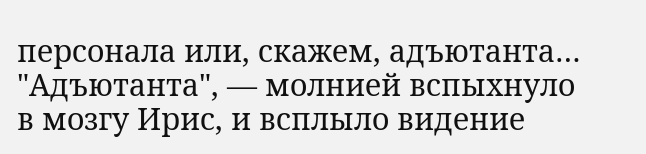персонала или, скажем, адъютанта…
"Адъютанта", — молнией вспыхнуло в мозгу Ирис, и всплыло видение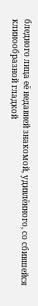бледного лица её недавней знакомой, удивлённого, со сбившейся клинообразной гладкой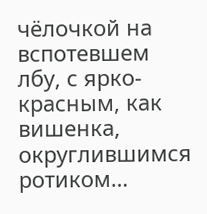чёлочкой на вспотевшем лбу, с ярко-красным, как вишенка, округлившимся ротиком…